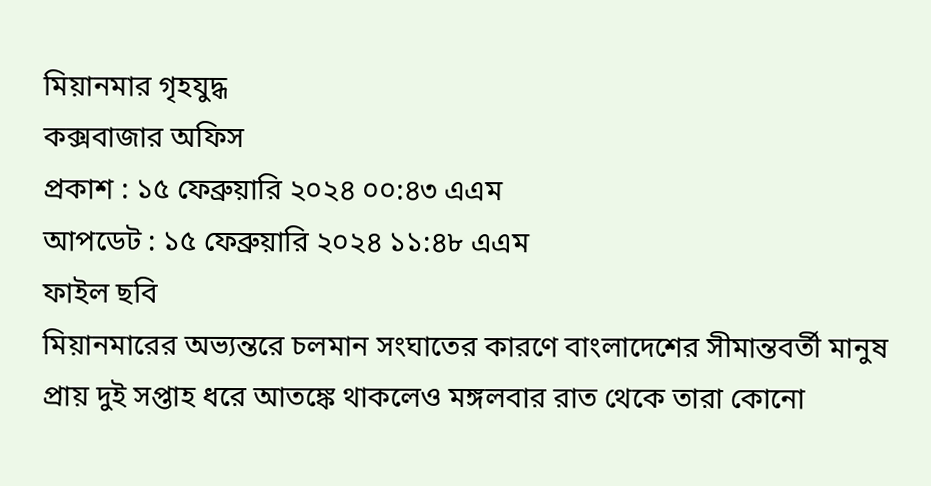মিয়ানমার গৃহযুদ্ধ
কক্সবাজার অফিস
প্রকাশ : ১৫ ফেব্রুয়ারি ২০২৪ ০০:৪৩ এএম
আপডেট : ১৫ ফেব্রুয়ারি ২০২৪ ১১:৪৮ এএম
ফাইল ছবি
মিয়ানমারের অভ্যন্তরে চলমান সংঘাতের কারণে বাংলাদেশের সীমান্তবর্তী মানুষ প্রায় দুই সপ্তাহ ধরে আতঙ্কে থাকলেও মঙ্গলবার রাত থেকে তারা কোনো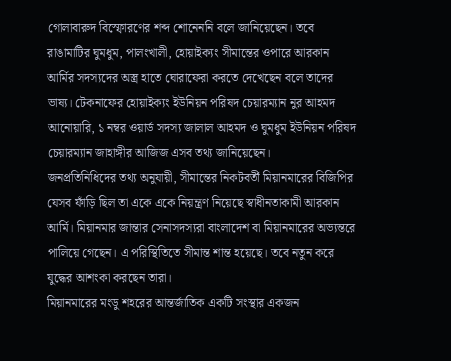গোলাবারুদ বিস্ফোরণের শব্দ শোনেননি বলে জানিয়েছেন। তবে রাঙামাটির ঘুমধুম, পালংখালী, হোয়াইক্যং সীমান্তের ওপারে আরকান আর্মির সদস্যদের অস্ত্র হাতে ঘোরাফেরা করতে দেখেছেন বলে তাদের ভাষ্য। টেকনাফের হোয়াইক্যং ইউনিয়ন পরিষদ চেয়ারম্যান নুর আহমদ আনোয়ারি, ১ নম্বর ওয়ার্ড সদস্য জালাল আহমদ ও ঘুমধুম ইউনিয়ন পরিষদ চেয়ারম্যান জাহাঙ্গীর আজিজ এসব তথ্য জানিয়েছেন।
জনপ্রতিনিধিদের তথ্য অনুযায়ী, সীমান্তের নিকটবর্তী মিয়ানমারের বিজিপির যেসব ফাঁড়ি ছিল তা একে একে নিয়ন্ত্রণ নিয়েছে স্বাধীনতাকামী আরকান আর্মি। মিয়ানমার জান্তার সেনাসদস্যরা বাংলাদেশ বা মিয়ানমারের অভ্যন্তরে পালিয়ে গেছেন। এ পরিস্থিতিতে সীমান্ত শান্ত হয়েছে। তবে নতুন করে যুদ্ধের আশংকা করছেন তারা।
মিয়ানমারের মংডু শহরের আন্তর্জাতিক একটি সংস্থার একজন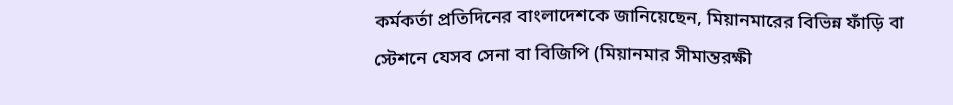কর্মকর্তা প্রতিদিনের বাংলাদেশকে জানিয়েছেন, মিয়ানমারের বিভিন্ন ফাঁড়ি বা স্টেশনে যেসব সেনা বা বিজিপি (মিয়ানমার সীমান্তরক্ষী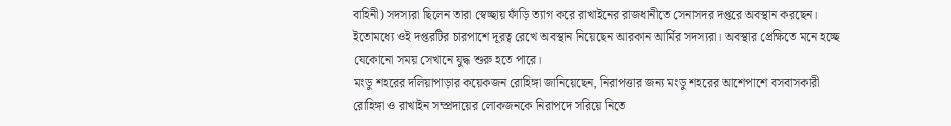বাহিনী) সদস্যরা ছিলেন তারা স্বেচ্ছায় ফাঁড়ি ত্যাগ করে রাখাইনের রাজধানীতে সেনাসদর দপ্তরে অবস্থান করছেন। ইতোমধ্যে ওই দপ্তরটির চারপাশে দূরত্ব রেখে অবস্থান নিয়েছেন আরকান আর্মির সদস্যরা। অবস্থার প্রেক্ষিতে মনে হচ্ছে যেকোনো সময় সেখানে যুদ্ধ শুরু হতে পারে।
মংডু শহরের দলিয়াপাড়ার কয়েকজন রোহিঙ্গা জানিয়েছেন, নিরাপত্তার জন্য মংডু শহরের আশেপাশে বসবাসকারী রোহিঙ্গা ও রাখাইন সম্প্রদায়ের লোকজনকে নিরাপদে সরিয়ে নিতে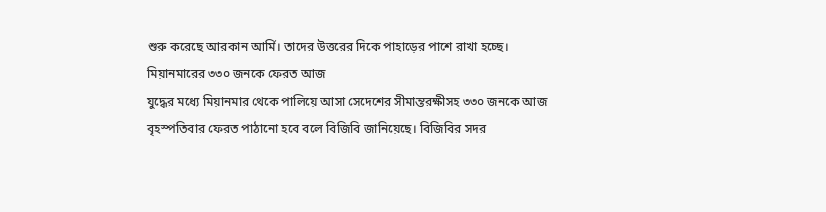শুরু করেছে আরকান আর্মি। তাদের উত্তরের দিকে পাহাড়ের পাশে রাখা হচ্ছে।
মিয়ানমারের ৩৩০ জনকে ফেরত আজ
যুদ্ধের মধ্যে মিয়ানমার থেকে পালিয়ে আসা সেদেশের সীমান্তরক্ষীসহ ৩৩০ জনকে আজ বৃহস্পতিবার ফেরত পাঠানো হবে বলে বিজিবি জানিয়েছে। বিজিবির সদর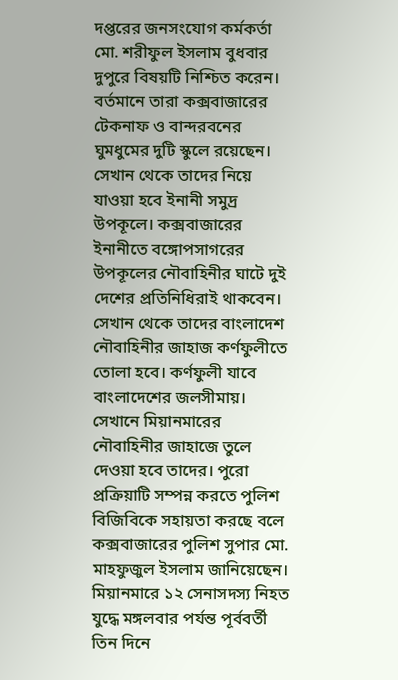দপ্তরের জনসংযোগ কর্মকর্তা মো. শরীফুল ইসলাম বুধবার দুপুরে বিষয়টি নিশ্চিত করেন।
বর্তমানে তারা কক্সবাজারের টেকনাফ ও বান্দরবনের ঘুমধুমের দুটি স্কুলে রয়েছেন। সেখান থেকে তাদের নিয়ে যাওয়া হবে ইনানী সমুদ্র উপকূলে। কক্সবাজারের ইনানীতে বঙ্গোপসাগরের উপকূলের নৌবাহিনীর ঘাটে দুই দেশের প্রতিনিধিরাই থাকবেন। সেখান থেকে তাদের বাংলাদেশ নৌবাহিনীর জাহাজ কর্ণফুলীতে তোলা হবে। কর্ণফুলী যাবে বাংলাদেশের জলসীমায়। সেখানে মিয়ানমারের নৌবাহিনীর জাহাজে তুলে দেওয়া হবে তাদের। পুরো প্রক্রিয়াটি সম্পন্ন করতে পুলিশ বিজিবিকে সহায়তা করছে বলে কক্সবাজারের পুলিশ সুপার মো. মাহফুজুল ইসলাম জানিয়েছেন।
মিয়ানমারে ১২ সেনাসদস্য নিহত
যুদ্ধে মঙ্গলবার পর্যন্ত পূর্ববর্তী তিন দিনে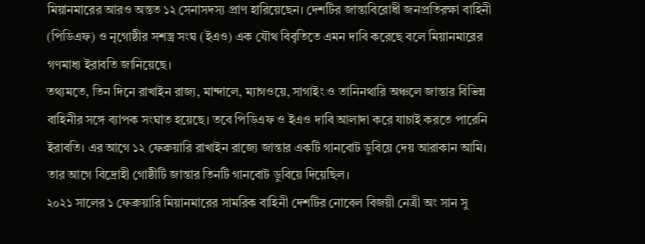মিয়ানমারের আরও অন্তত ১২ সেনাসদস্য প্রাণ হারিয়েছেন। দেশটির জান্তাবিরোধী জনপ্রতিরক্ষা বাহিনী (পিডিএফ) ও নৃগোষ্ঠীর সশস্ত্র সংঘ (ইএও) এক যৌথ বিবৃতিতে এমন দাবি করেছে বলে মিয়ানমারের গণমাধ্য ইরাবতি জানিয়েছে।
তথ্যমতে, তিন দিনে রাখাইন রাজ্য, মান্দালে, ম্যাগওয়ে, সাগাইং ও তানিনথারি অঞ্চলে জান্তার বিভিন্ন বাহিনীর সঙ্গে ব্যাপক সংঘাত হয়েছে। তবে পিডিএফ ও ইএও দাবি আলাদা করে যাচাই করতে পারেনি ইরাবতি। এর আগে ১২ ফেব্রুয়ারি রাখাইন রাজ্যে জান্তার একটি গানবোট ডুবিয়ে দেয় আরাকান আমি। তার আগে বিদ্রোহী গোষ্ঠীটি জান্তার তিনটি গানবোট ডুবিয়ে দিয়েছিল।
২০২১ সালের ১ ফেব্রুয়ারি মিয়ানমারের সামরিক বাহিনী দেশটির নোবেল বিজয়ী নেত্রী অং সান সু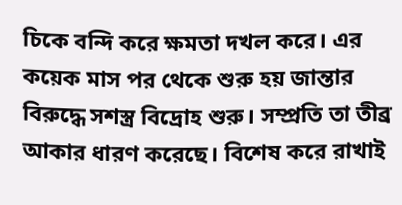চিকে বন্দি করে ক্ষমতা দখল করে। এর কয়েক মাস পর থেকে শুরু হয় জান্তার বিরুদ্ধে সশস্ত্র বিদ্রোহ শুরু। সম্প্রতি তা তীব্র আকার ধারণ করেছে। বিশেষ করে রাখাই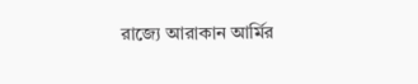রাজ্যে আরাকান আর্মির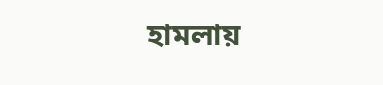হামলায়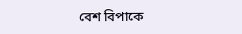বেশ বিপাকে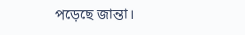পড়েছে জান্তা।